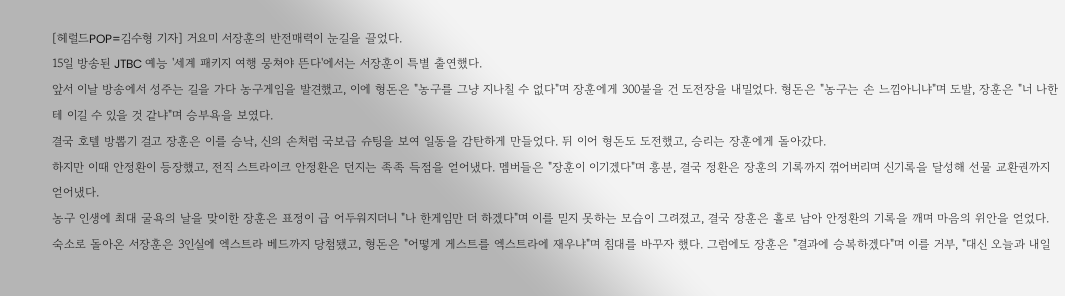[헤럴드POP=김수형 기자] 거요미 서장훈의 반전매력이 눈길을 끌었다.
15일 방송된 JTBC 예능 '세계 패키지 여행 뭉쳐야 뜬다'에서는 서장훈이 특별 출연했다.
앞서 이날 방송에서 성주는 길을 가다 농구게임을 발견했고, 이에 형돈은 "농구를 그냥 지나칠 수 없다"며 장훈에게 300불을 건 도전장을 내밀었다. 형돈은 "농구는 손 느낌아니냐"며 도발, 장훈은 "너 나한테 이길 수 있을 것 같냐"며 승부욕을 보였다.
결국 호텔 방뽑기 걸고 장훈은 이를 승낙, 신의 손처럼 국보급 슈팅을 보여 일동을 감탄하게 만들었다. 뒤 이어 형돈도 도전했고, 승리는 장훈에게 돌아갔다.
하지만 이때 안정환이 등장했고, 전직 스트라이크 안정환은 던지는 족족 득점을 얻어냈다. 멤버들은 "장훈이 이기겠다"며 흥분, 결국 정환은 장훈의 기록까지 꺾어버리며 신기록을 달성해 선물 교환권까지 얻어냈다.
농구 인생에 최대 굴욕의 날을 맞이한 장훈은 표정이 급 어두워지더니 "나 한게임만 더 하겠다"며 이를 믿지 못하는 모습이 그려졌고, 결국 장훈은 홀로 남아 안정환의 기록을 깨며 마음의 위안을 얻었다.
숙소로 돌아온 서장훈은 3인실에 엑스트라 베드까지 당첨됐고, 형돈은 "어떻게 게스트를 엑스트라에 재우냐"며 침대를 바꾸자 했다. 그럼에도 장훈은 "결과에 승복하겠다"며 이를 거부, "대신 오늘과 내일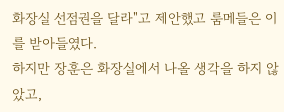화장실 선점권을 달라"고 제안했고 룸메들은 이를 받아들였다.
하지만 장훈은 화장실에서 나올 생각을 하지 않았고,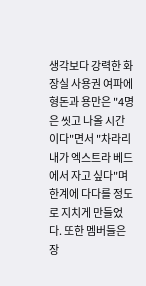생각보다 강력한 화장실 사용권 여파에 형돈과 용만은 "4명은 씻고 나올 시간이다"면서 "차라리 내가 엑스트라 베드에서 자고 싶다"며 한계에 다다를 정도로 지치게 만들었다. 또한 멤버들은 장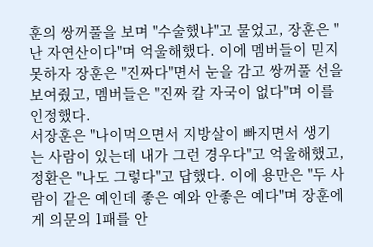훈의 쌍꺼풀을 보며 "수술했냐"고 물었고, 장훈은 "난 자연산이다"며 억울해했다. 이에 멤버들이 믿지 못하자 장훈은 "진짜다"면서 눈을 감고 쌍꺼풀 선을 보여줬고, 멤버들은 "진짜 칼 자국이 없다"며 이를 인정했다.
서장훈은 "나이먹으면서 지방살이 빠지면서 생기는 사람이 있는데 내가 그런 경우다"고 억울해했고, 정환은 "나도 그렇다"고 답했다. 이에 용만은 "두 사람이 같은 예인데 좋은 예와 안좋은 예다"며 장훈에게 의문의 1패를 안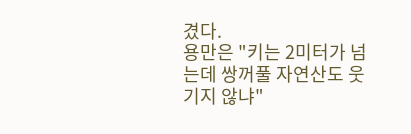겼다.
용만은 "키는 2미터가 넘는데 쌍꺼풀 자연산도 웃기지 않냐"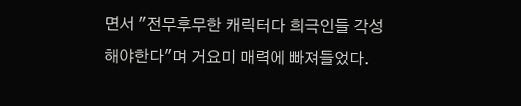면서 "전무후무한 캐릭터다 희극인들 각성해야한다"며 거요미 매력에 빠져들었다.